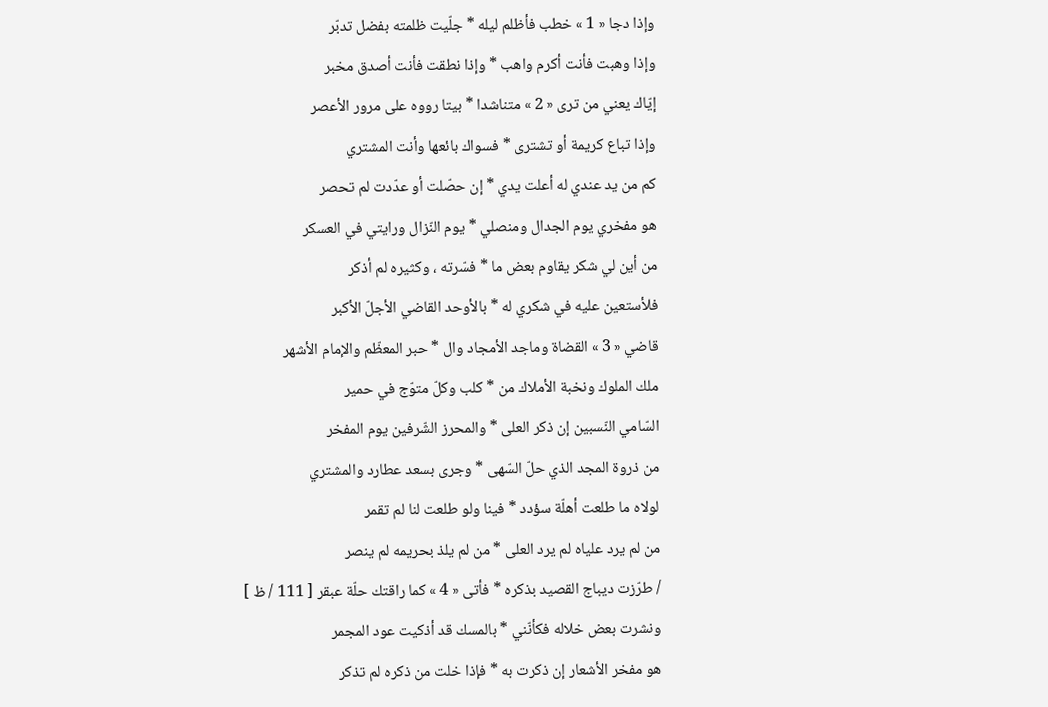وإذا دجا « 1 » خطب فأظلم ليله * جلّيت ظلمته بفضل تدبّر
وإذا وهبت فأنت أكرم واهب * وإذا نطقت فأنت أصدق مخبر
إيّاك يعني من ترى « 2 » متناشدا * بيتا رووه على مرور الأعصر
وإذا تباع كريمة أو تشترى * فسواك بائعها وأنت المشتري
كم من يد عندي له أعلت يدي * إن حصّلت أو عدّدت لم تحصر
هو مفخري يوم الجدال ومنصلي * يوم النّزال ورايتي في العسكر
من أين لي شكر يقاوم بعض ما * فسّرته ، وكثيره لم أذكر
فلأستعين عليه في شكري له * بالأوحد القاضي الأجلّ الأكبر
قاضي « 3 » القضاة وماجد الأمجاد وال * حبر المعظّم والإمام الأشهر
ملك الملوك ونخبة الأملاك من * كلب وكلّ متوّج في حمير
السّامي النّسبين إن ذكر العلى * والمحرز الشّرفين يوم المفخر
من ذروة المجد الذي حلّ السّهى * وجرى بسعد عطارد والمشتري
لولاه ما طلعت أهلّة سؤدد * فينا ولو طلعت لنا لم تقمر
من لم يرد علياه لم يرد العلى * من لم يلذ بحريمه لم ينصر
/ طرّزت ديباج القصيد بذكره * فأتى « 4 » كما راقتك حلّة عبقر [ 111 / ظ ]
ونشرت بعض خلاله فكأنّني * بالمسك قد أذكيت عود المجمر
هو مفخر الأشعار إن ذكرت به * فإذا خلت من ذكره لم تذكر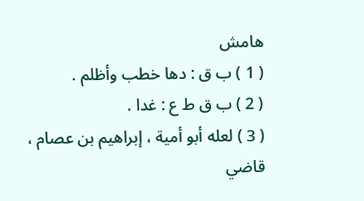هامش
( 1 ) ب ق : دها خطب وأظلم .
( 2 ) ب ق ط ع : غدا .
( 3 ) لعله أبو أمية ، إبراهيم بن عصام ، قاضي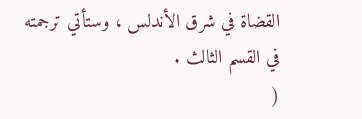القضاة في شرق الأندلس ، وستأتي ترجمته في القسم الثالث .
(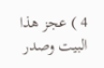4 ) عجز هذا البيت وصدر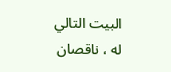البيت التالي له ، ناقصان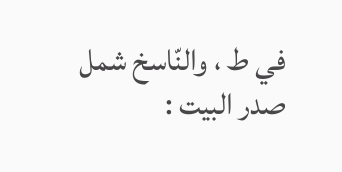في ط ، والنّاسخ شمل صدر البيت :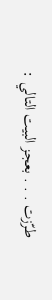طرّزت . . . بعجز البيت التالي :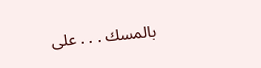بالمسك . . . على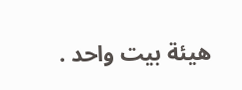هيئة بيت واحد .